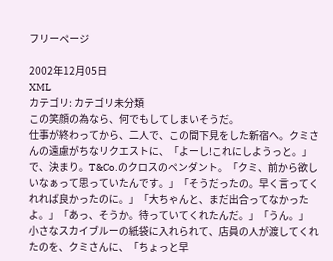フリーページ

2002年12月05日
XML
カテゴリ: カテゴリ未分類
この笑顔の為なら、何でもしてしまいそうだ。
仕事が終わってから、二人で、この間下見をした新宿へ。クミさんの遠慮がちなリクエストに、「よーし!これにしようっと。」で、決まり。T&Co.のクロスのペンダント。「クミ、前から欲しいなぁって思っていたんです。」「そうだったの。早く言ってくれれば良かったのに。」「大ちゃんと、まだ出合ってなかったよ。」「あっ、そうか。待っていてくれたんだ。」「うん。」
小さなスカイブルーの紙袋に入れられて、店員の人が渡してくれたのを、クミさんに、「ちょっと早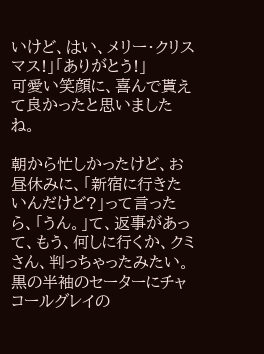いけど、はい、メリー・クリスマス!」「ありがとう!」
可愛い笑顔に、喜んで貰えて良かったと思いましたね。

朝から忙しかったけど、お昼休みに、「新宿に行きたいんだけど?」って言ったら、「うん。」て、返事があって、もう、何しに行くか、クミさん、判っちゃったみたい。黒の半袖のセーターにチャコールグレイの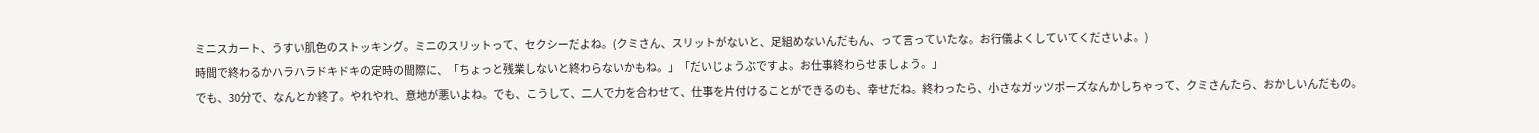ミニスカート、うすい肌色のストッキング。ミニのスリットって、セクシーだよね。(クミさん、スリットがないと、足組めないんだもん、って言っていたな。お行儀よくしていてくださいよ。)
時間で終わるかハラハラドキドキの定時の間際に、「ちょっと残業しないと終わらないかもね。」「だいじょうぶですよ。お仕事終わらせましょう。」
でも、30分で、なんとか終了。やれやれ、意地が悪いよね。でも、こうして、二人で力を合わせて、仕事を片付けることができるのも、幸せだね。終わったら、小さなガッツポーズなんかしちゃって、クミさんたら、おかしいんだもの。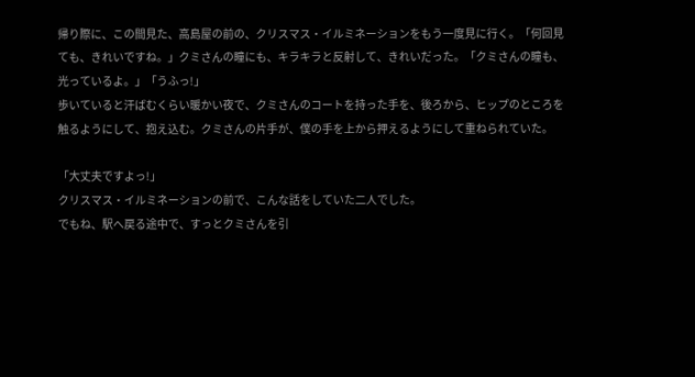帰り際に、この間見た、高島屋の前の、クリスマス・イルミネーションをもう一度見に行く。「何回見ても、きれいですね。」クミさんの瞳にも、キラキラと反射して、きれいだった。「クミさんの瞳も、光っているよ。」「うふっ!」
歩いていると汗ばむくらい暖かい夜で、クミさんのコートを持った手を、後ろから、ヒップのところを触るようにして、抱え込む。クミさんの片手が、僕の手を上から押えるようにして重ねられていた。

「大丈夫ですよっ!」
クリスマス・イルミネーションの前で、こんな話をしていた二人でした。
でもね、駅へ戻る途中で、すっとクミさんを引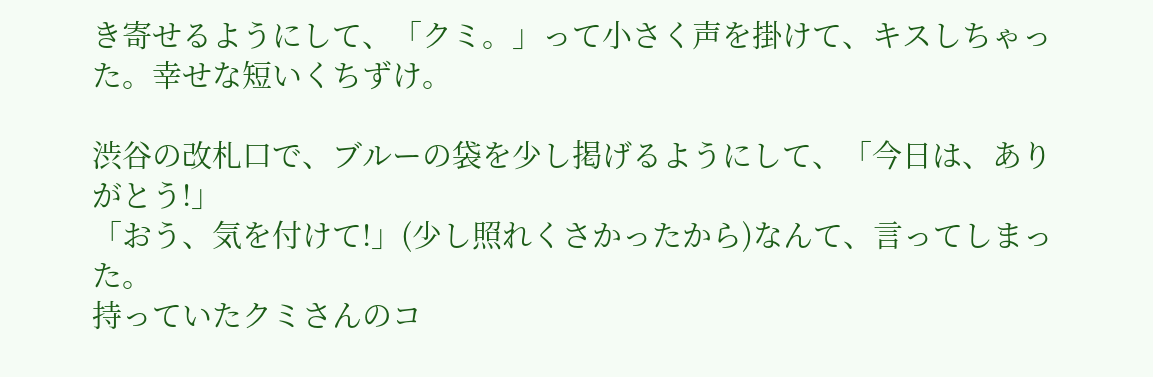き寄せるようにして、「クミ。」って小さく声を掛けて、キスしちゃった。幸せな短いくちずけ。

渋谷の改札口で、ブルーの袋を少し掲げるようにして、「今日は、ありがとう!」
「おう、気を付けて!」(少し照れくさかったから)なんて、言ってしまった。
持っていたクミさんのコ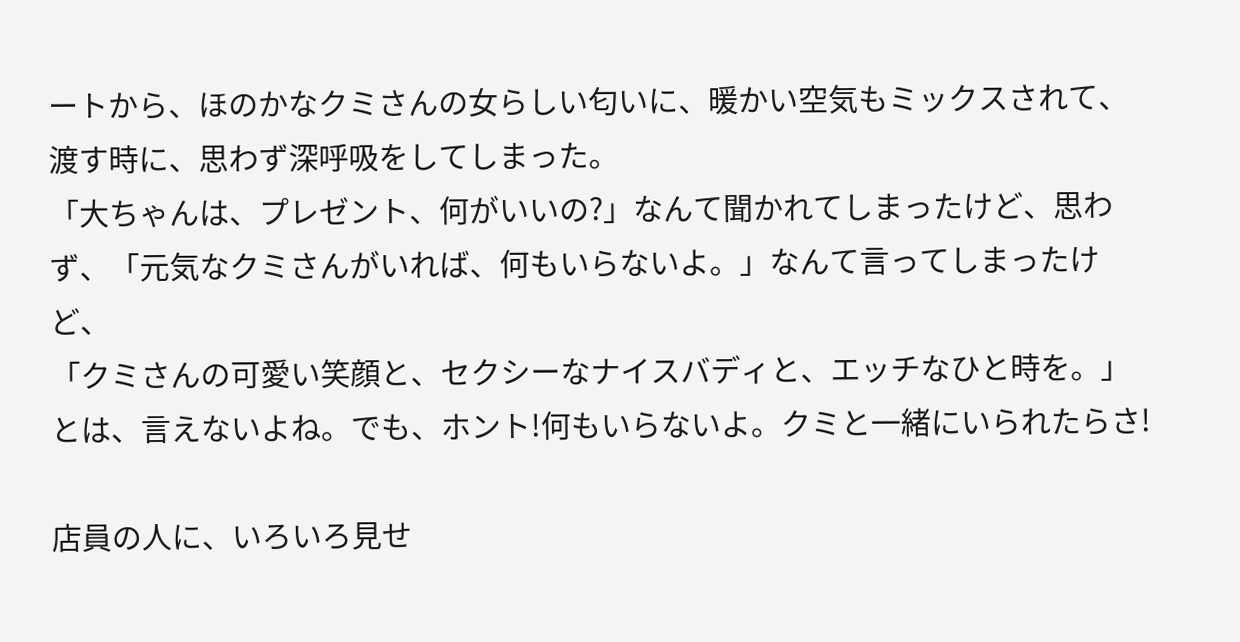ートから、ほのかなクミさんの女らしい匂いに、暖かい空気もミックスされて、渡す時に、思わず深呼吸をしてしまった。
「大ちゃんは、プレゼント、何がいいの?」なんて聞かれてしまったけど、思わず、「元気なクミさんがいれば、何もいらないよ。」なんて言ってしまったけど、
「クミさんの可愛い笑顔と、セクシーなナイスバディと、エッチなひと時を。」とは、言えないよね。でも、ホント!何もいらないよ。クミと一緒にいられたらさ!

店員の人に、いろいろ見せ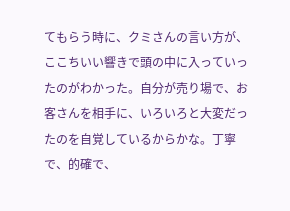てもらう時に、クミさんの言い方が、ここちいい響きで頭の中に入っていったのがわかった。自分が売り場で、お客さんを相手に、いろいろと大変だったのを自覚しているからかな。丁寧で、的確で、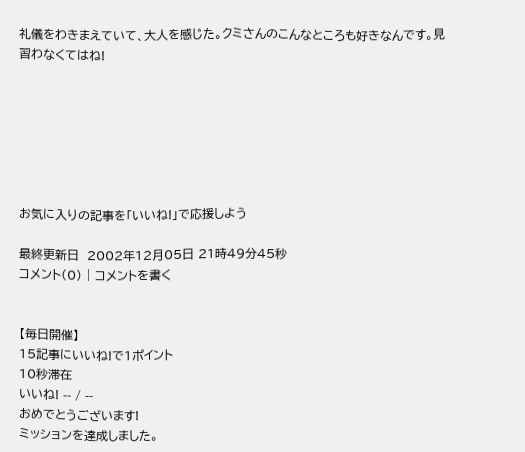礼儀をわきまえていて、大人を感じた。クミさんのこんなところも好きなんです。見習わなくてはね!







お気に入りの記事を「いいね!」で応援しよう

最終更新日  2002年12月05日 21時49分45秒
コメント(0) | コメントを書く


【毎日開催】
15記事にいいね!で1ポイント
10秒滞在
いいね! -- / --
おめでとうございます!
ミッションを達成しました。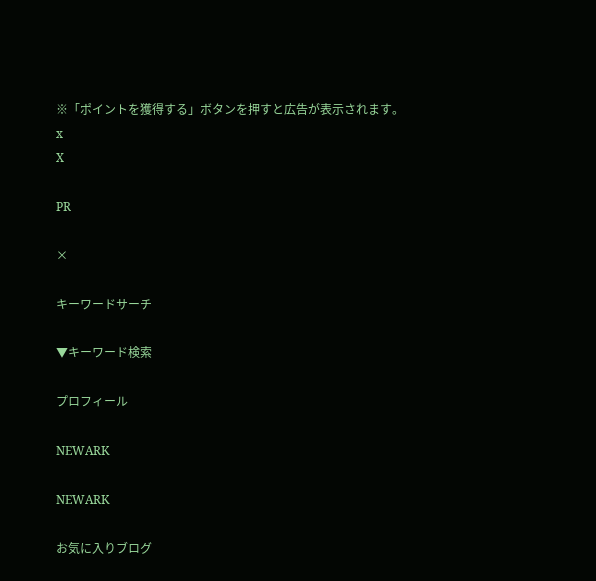※「ポイントを獲得する」ボタンを押すと広告が表示されます。
x
X

PR

×

キーワードサーチ

▼キーワード検索

プロフィール

NEWARK

NEWARK

お気に入りブログ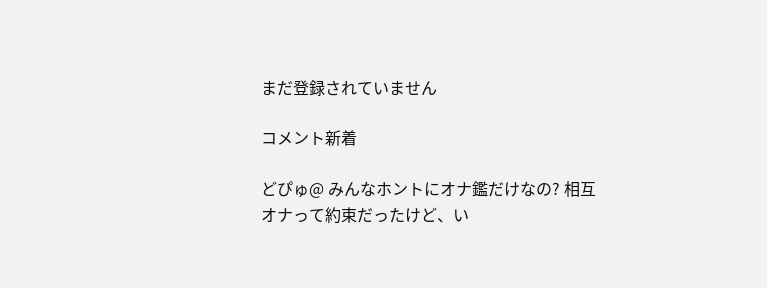まだ登録されていません

コメント新着

どぴゅ@ みんなホントにオナ鑑だけなの? 相互オナって約束だったけど、い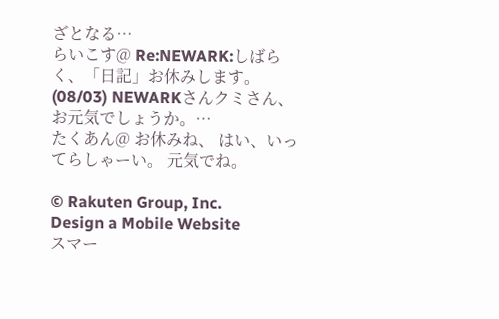ざとなる…
らいこす@ Re:NEWARK:しばらく、「日記」お休みします。(08/03) NEWARKさんクミさん、お元気でしょうか。…
たくあん@ お休みね、 はい、いってらしゃーい。 元気でね。

© Rakuten Group, Inc.
Design a Mobile Website
スマー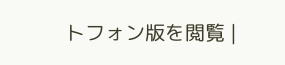トフォン版を閲覧 |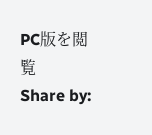PC版を閲覧
Share by: